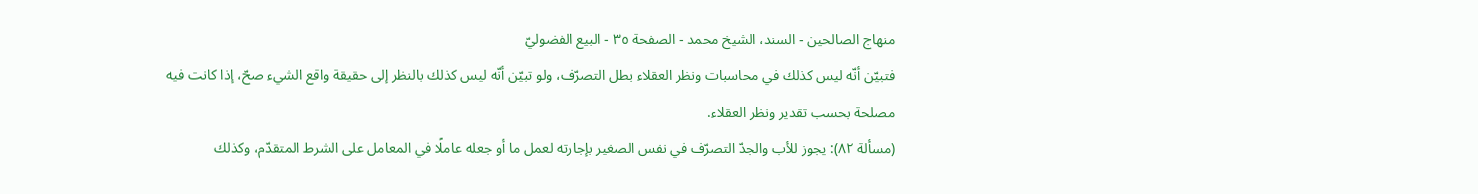منهاج الصالحين - السند، الشيخ محمد - الصفحة ٣٥ - البيع الفضوليّ
فتبيّن أنّه ليس كذلك في محاسبات ونظر العقلاء بطل التصرّف، ولو تبيّن أنّه ليس كذلك بالنظر إلى حقيقة واقع الشيء صحّ، إذا كانت فيه مصلحة بحسب تقدير ونظر العقلاء.
(مسألة ٨٢): يجوز للأب والجدّ التصرّف في نفس الصغير بإجارته لعمل ما أو جعله عاملًا في المعامل على الشرط المتقدّم، وكذلك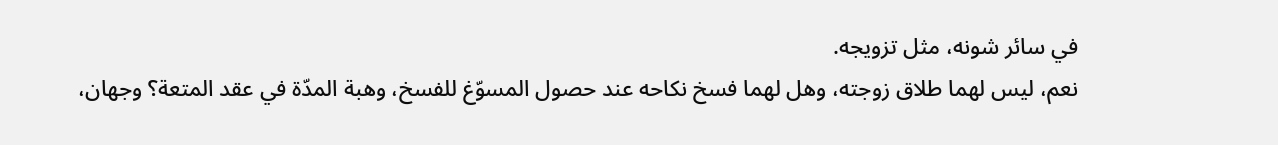في سائر شونه، مثل تزويجه.
نعم، ليس لهما طلاق زوجته، وهل لهما فسخ نكاحه عند حصول المسوّغ للفسخ، وهبة المدّة في عقد المتعة؟ وجهان،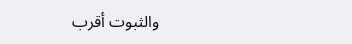والثبوت أقرب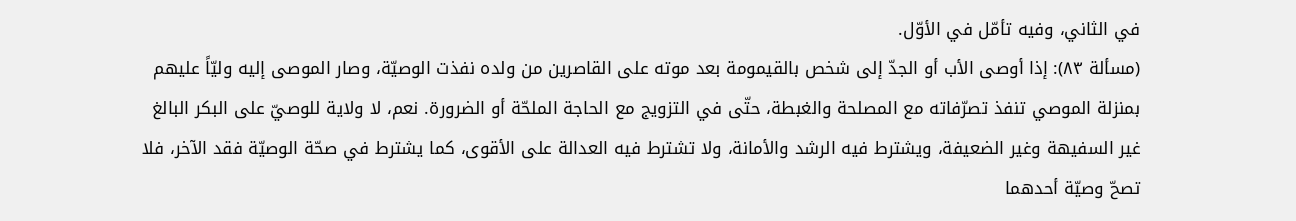في الثاني، وفيه تأمّل في الأوّل.
(مسألة ٨٣): إذا أوصى الأب أو الجدّ إلى شخص بالقيمومة بعد موته على القاصرين من ولده نفذت الوصيّة، وصار الموصى إليه وليّاً عليهم بمنزلة الموصي تنفذ تصرّفاته مع المصلحة والغبطة، حتّى في التزويج مع الحاجة الملحّة أو الضرورة. نعم، لا ولاية للوصيّ على البكر البالغ غير السفيهة وغير الضعيفة، ويشترط فيه الرشد والأمانة، ولا تشترط فيه العدالة على الأقوى، كما يشترط في صحّة الوصيّة فقد الآخر، فلا تصحّ وصيّة أحدهما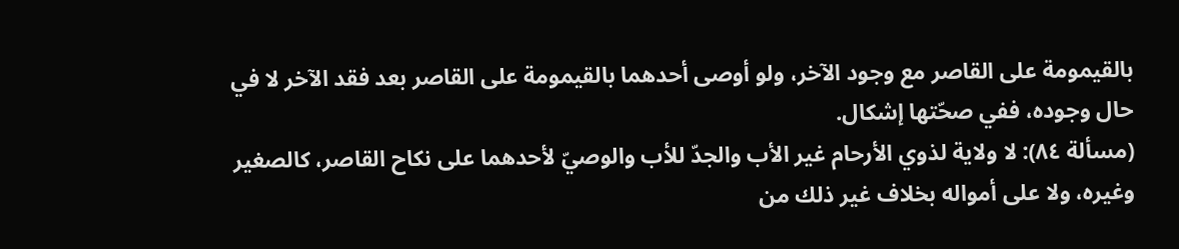بالقيمومة على القاصر مع وجود الآخر، ولو أوصى أحدهما بالقيمومة على القاصر بعد فقد الآخر لا في حال وجوده، ففي صحّتها إشكال.
(مسألة ٨٤): لا ولاية لذوي الأرحام غير الأب والجدّ للأب والوصيّ لأحدهما على نكاح القاصر، كالصغير وغيره، ولا على أمواله بخلاف غير ذلك من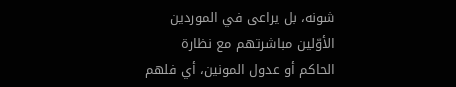شونه، بل يراعى في الموردين الأوّلين مباشرتهم مع نظارة الحاكم أو عدول المونين، أي فلهم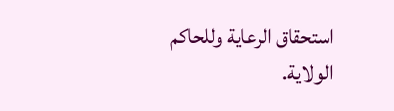استحقاق الرعاية وللحاكم الولاية.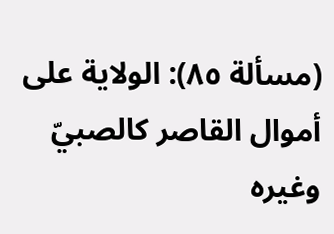(مسألة ٨٥): الولاية على أموال القاصر كالصبيّ وغيره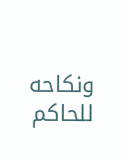ونكاحه للحاكم